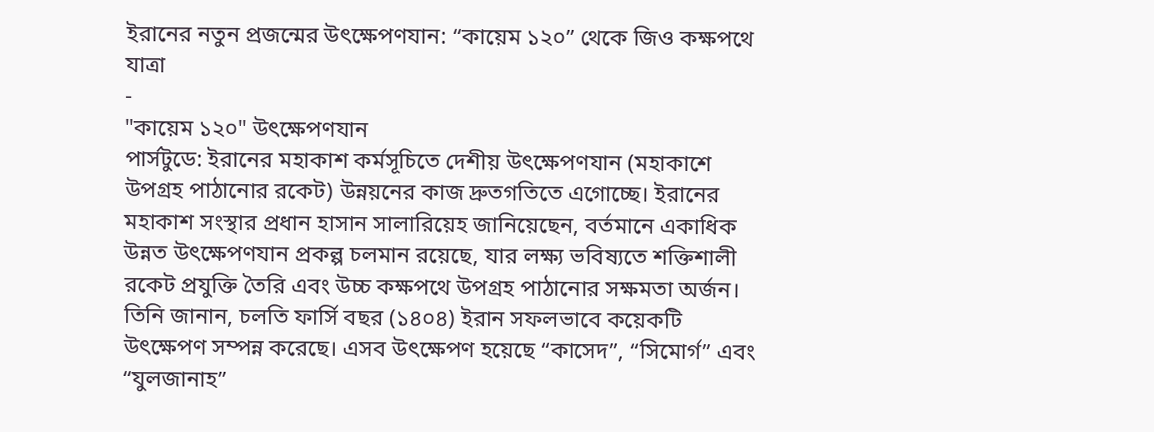ইরানের নতুন প্রজন্মের উৎক্ষেপণযান: “কায়েম ১২০” থেকে জিও কক্ষপথে যাত্রা
-
"কায়েম ১২০" উৎক্ষেপণযান
পার্সটুডে: ইরানের মহাকাশ কর্মসূচিতে দেশীয় উৎক্ষেপণযান (মহাকাশে উপগ্রহ পাঠানোর রকেট) উন্নয়নের কাজ দ্রুতগতিতে এগোচ্ছে। ইরানের মহাকাশ সংস্থার প্রধান হাসান সালারিয়েহ জানিয়েছেন, বর্তমানে একাধিক উন্নত উৎক্ষেপণযান প্রকল্প চলমান রয়েছে, যার লক্ষ্য ভবিষ্যতে শক্তিশালী রকেট প্রযুক্তি তৈরি এবং উচ্চ কক্ষপথে উপগ্রহ পাঠানোর সক্ষমতা অর্জন।
তিনি জানান, চলতি ফার্সি বছর (১৪০৪) ইরান সফলভাবে কয়েকটি উৎক্ষেপণ সম্পন্ন করেছে। এসব উৎক্ষেপণ হয়েছে “কাসেদ”, “সিমোর্গ” এবং “যুলজানাহ”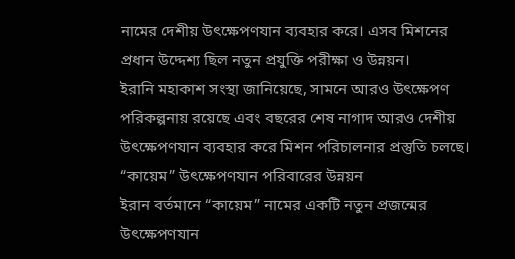নামের দেশীয় উৎক্ষেপণযান ব্যবহার করে। এসব মিশনের প্রধান উদ্দেশ্য ছিল নতুন প্রযুক্তি পরীক্ষা ও উন্নয়ন।
ইরানি মহাকাশ সংস্থা জানিয়েছে, সামনে আরও উৎক্ষেপণ পরিকল্পনায় রয়েছে এবং বছরের শেষ নাগাদ আরও দেশীয় উৎক্ষেপণযান ব্যবহার করে মিশন পরিচালনার প্রস্তুতি চলছে।
“কায়েম” উৎক্ষেপণযান পরিবারের উন্নয়ন
ইরান বর্তমানে “কায়েম” নামের একটি নতুন প্রজন্মের উৎক্ষেপণযান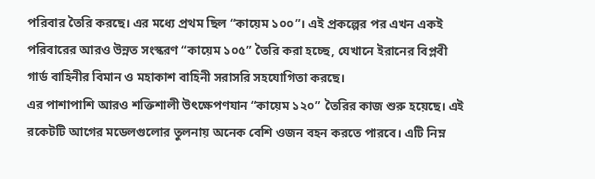পরিবার তৈরি করছে। এর মধ্যে প্রথম ছিল “কায়েম ১০০”। এই প্রকল্পের পর এখন একই পরিবারের আরও উন্নত সংস্করণ “কায়েম ১০৫” তৈরি করা হচ্ছে, যেখানে ইরানের বিপ্লবী গার্ড বাহিনীর বিমান ও মহাকাশ বাহিনী সরাসরি সহযোগিতা করছে।
এর পাশাপাশি আরও শক্তিশালী উৎক্ষেপণযান “কায়েম ১২০” তৈরির কাজ শুরু হয়েছে। এই রকেটটি আগের মডেলগুলোর তুলনায় অনেক বেশি ওজন বহন করতে পারবে। এটি নিম্ন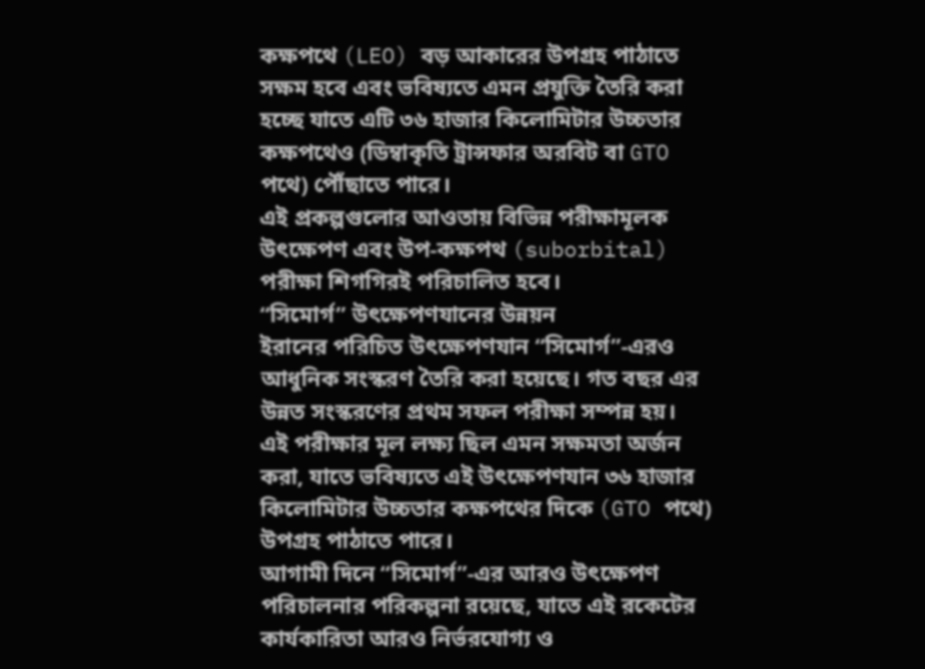কক্ষপথে (LEO) বড় আকারের উপগ্রহ পাঠাতে সক্ষম হবে এবং ভবিষ্যতে এমন প্রযুক্তি তৈরি করা হচ্ছে যাতে এটি ৩৬ হাজার কিলোমিটার উচ্চতার কক্ষপথেও (ডিম্বাকৃতি ট্রান্সফার অরবিট বা GTO পথে) পৌঁছাতে পারে।
এই প্রকল্পগুলোর আওতায় বিভিন্ন পরীক্ষামূলক উৎক্ষেপণ এবং উপ-কক্ষপথ (suborbital) পরীক্ষা শিগগিরই পরিচালিত হবে।
“সিমোর্গ” উৎক্ষেপণযানের উন্নয়ন
ইরানের পরিচিত উৎক্ষেপণযান “সিমোর্গ”-এরও আধুনিক সংস্করণ তৈরি করা হয়েছে। গত বছর এর উন্নত সংস্করণের প্রথম সফল পরীক্ষা সম্পন্ন হয়।
এই পরীক্ষার মূল লক্ষ্য ছিল এমন সক্ষমতা অর্জন করা, যাতে ভবিষ্যতে এই উৎক্ষেপণযান ৩৬ হাজার কিলোমিটার উচ্চতার কক্ষপথের দিকে (GTO পথে) উপগ্রহ পাঠাতে পারে।
আগামী দিনে “সিমোর্গ”-এর আরও উৎক্ষেপণ পরিচালনার পরিকল্পনা রয়েছে, যাতে এই রকেটের কার্যকারিতা আরও নির্ভরযোগ্য ও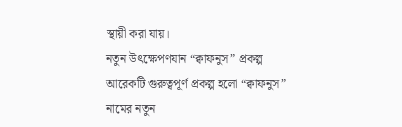স্থায়ী করা যায়।
নতুন উৎক্ষেপণযান “ক্বাফনুস” প্রকল্প
আরেকটি গুরুত্বপূর্ণ প্রকল্প হলো “ক্বাফনুস” নামের নতুন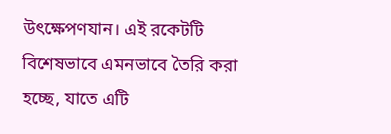উৎক্ষেপণযান। এই রকেটটি বিশেষভাবে এমনভাবে তৈরি করা হচ্ছে, যাতে এটি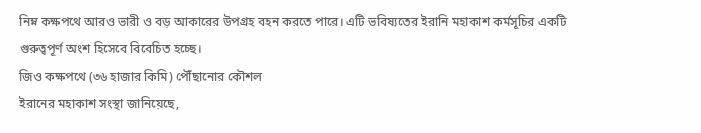নিম্ন কক্ষপথে আরও ভারী ও বড় আকারের উপগ্রহ বহন করতে পারে। এটি ভবিষ্যতের ইরানি মহাকাশ কর্মসূচির একটি গুরুত্বপূর্ণ অংশ হিসেবে বিবেচিত হচ্ছে।
জিও কক্ষপথে (৩৬ হাজার কিমি) পৌঁছানোর কৌশল
ইরানের মহাকাশ সংস্থা জানিয়েছে,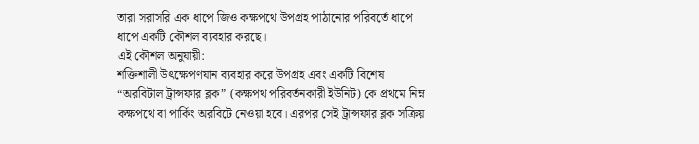তারা সরাসরি এক ধাপে জিও কক্ষপথে উপগ্রহ পাঠানোর পরিবর্তে ধাপে ধাপে একটি কৌশল ব্যবহার করছে।
এই কৌশল অনুযায়ী:
শক্তিশালী উৎক্ষেপণযান ব্যবহার করে উপগ্রহ এবং একটি বিশেষ “অরবিটাল ট্রান্সফার ব্লক” (কক্ষপথ পরিবর্তনকারী ইউনিট) কে প্রথমে নিম্ন কক্ষপথে বা পার্কিং অরবিটে নেওয়া হবে। এরপর সেই ট্রান্সফার ব্লক সক্রিয়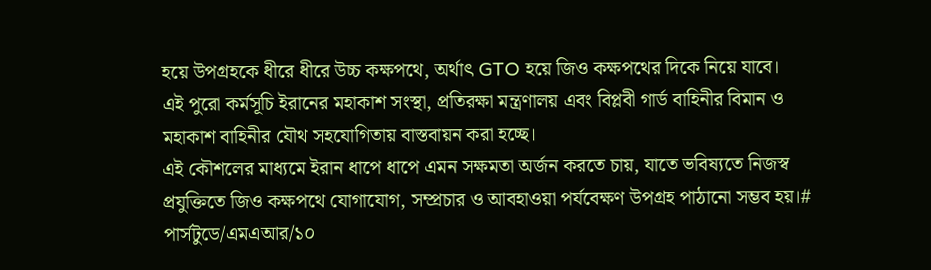হয়ে উপগ্রহকে ধীরে ধীরে উচ্চ কক্ষপথে, অর্থাৎ GTO হয়ে জিও কক্ষপথের দিকে নিয়ে যাবে।
এই পুরো কর্মসূচি ইরানের মহাকাশ সংস্থা, প্রতিরক্ষা মন্ত্রণালয় এবং বিপ্লবী গার্ড বাহিনীর বিমান ও মহাকাশ বাহিনীর যৌথ সহযোগিতায় বাস্তবায়ন করা হচ্ছে।
এই কৌশলের মাধ্যমে ইরান ধাপে ধাপে এমন সক্ষমতা অর্জন করতে চায়, যাতে ভবিষ্যতে নিজস্ব প্রযুক্তিতে জিও কক্ষপথে যোগাযোগ, সম্প্রচার ও আবহাওয়া পর্যবেক্ষণ উপগ্রহ পাঠানো সম্ভব হয়।#
পার্সটুডে/এমএআর/১০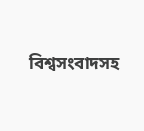বিশ্বসংবাদসহ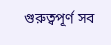গুরুত্বপূর্ণ সব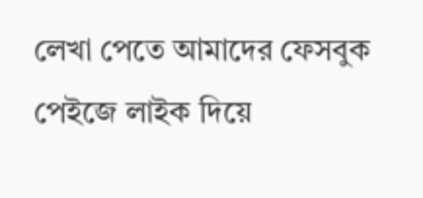লেখা পেতে আমাদের ফেসবুক পেইজে লাইক দিয়ে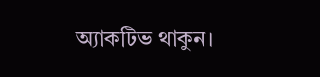অ্যাকটিভ থাকুন।